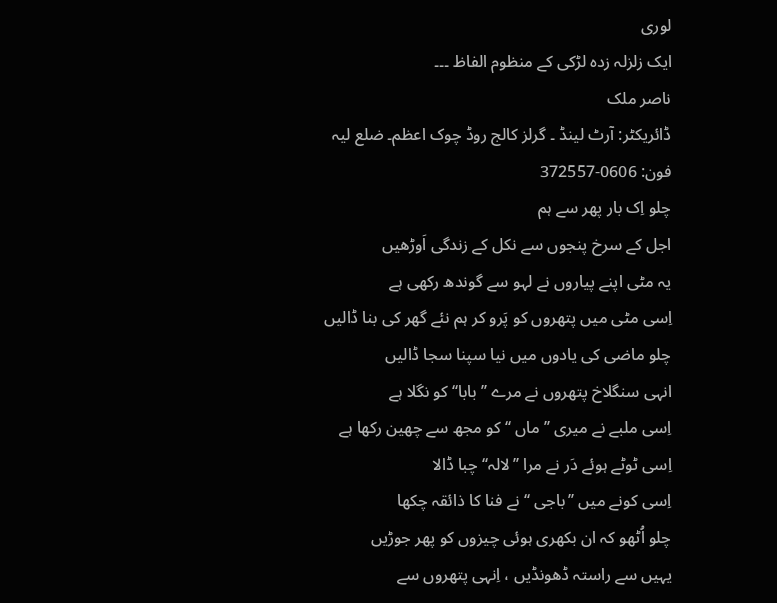لوری
ایک زلزلہ زدہ لڑکی کے منظوم الفاظ ۔۔۔
ناصر ملک
ڈائریکٹر: آرٹ لینڈ ۔ گرلز کالج روڈ چوک اعظم۔ ضلع لیہ
فون: 0606-372557
چلو اِک بار پھر سے ہم
اجل کے سرخ پنجوں سے نکل کے زندگی اَوڑھیں
یہ مٹی اپنے پیاروں نے لہو سے گوندھ رکھی ہے
اِسی مٹی میں پتھروں کو پَرو کر ہم نئے گھر کی بنا ڈالیں
چلو ماضی کی یادوں میں نیا سپنا سجا ڈالیں
انہی سنگلاخ پتھروں نے مرے ’’بابا‘‘ کو نگلا ہے
اِسی ملبے نے میری ’’ماں ‘‘ کو مجھ سے چھین رکھا ہے
اِسی ٹوٹے ہوئے دَر نے مرا ’’لالہ‘‘ چبا ڈالا
اِسی کونے میں ’’باجی ‘‘ نے فنا کا ذائقہ چکھا
چلو اُٹھو کہ ان بکھری ہوئی چیزوں کو پھر جوڑیں
یہیں سے راستہ ڈھونڈیں ، اِنہی پتھروں سے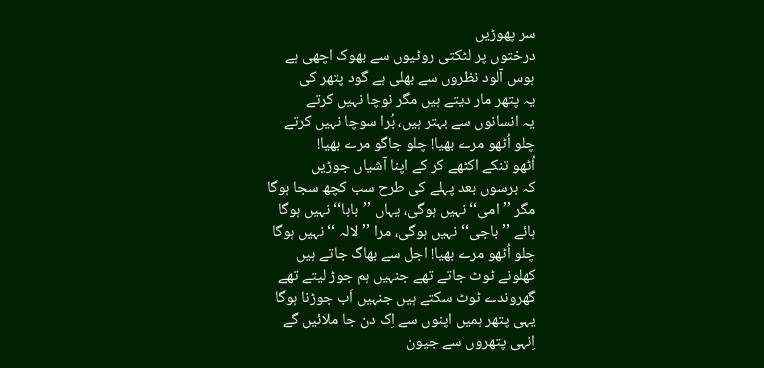سر پھوڑیں
درختوں پر لٹکتی روٹیوں سے بھوک اچھی ہے
ہوس آلود نظروں سے بھلی ہے گود پتھر کی
یہ پتھر مار دیتے ہیں مگر نوچا نہیں کرتے
یہ انسانوں سے بہتر ہیں، بُرا سوچا نہیں کرتے
چلو اُٹھو مرے بھیا! چلو جاگو مرے بھیا!
اُٹھو تنکے اکٹھے کر کے اپنا آشیاں جوڑیں
کہ برسوں بعد پہلے کی طرح سب کچھ سجا ہوگا
مگر ’’امی‘‘ نہیں ہوگی، یہاں ’’بابا‘‘ نہیں ہوگا
ہائے ’’باجی‘‘ نہیں ہوگی، مرا ’’لالہ ‘‘ نہیں ہوگا
چلو اُٹھو مرے بھیا! اجل سے بھاگ جاتے ہیں
کھلونے ٹوٹ جاتے تھے جنہیں ہم جوڑ لیتے تھے
گھروندے ٹوٹ سکتے ہیں جنہیں اَب جوڑنا ہوگا
یہی پتھر ہمیں اپنوں سے اِک دن جا ملائیں گے
اِنہی پتھروں سے جیون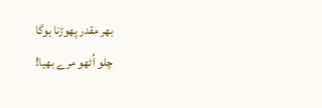بھر مقدر پھوڑنا ہوگا
چلو اُٹھو مرے بھیا!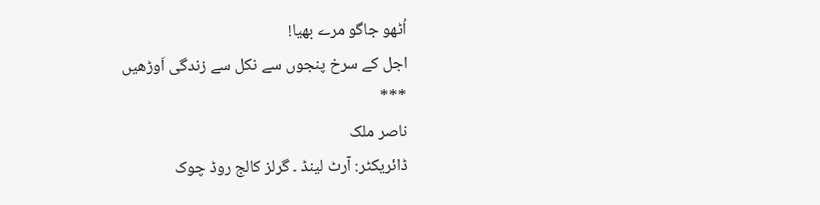اُٹھو جاگو مرے بھیا!
اجل کے سرخ پنجوں سے نکل سے زندگی اَوڑھیں
***
ناصر ملک
ڈائریکٹر: آرٹ لینڈ ۔ گرلز کالج روڈ چوک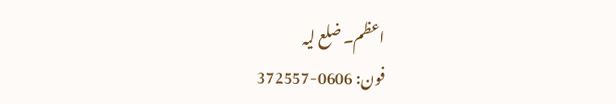اعظم۔ ضلع لیہ
فون: 0606-372557